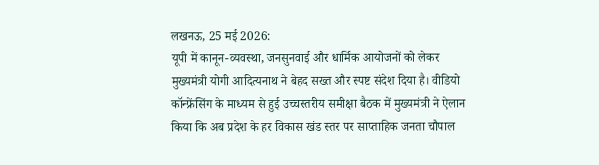लखनऊ, 25 मई 2026:
यूपी में कानून-व्यवस्था, जनसुनवाई और धार्मिक आयोजनों को लेकर मुख्यमंत्री योगी आदित्यनाथ ने बेहद सख्त और स्पष्ट संदेश दिया है। वीडियो कॉन्फ्रेंसिंग के माध्यम से हुई उच्चस्तरीय समीक्षा बैठक में मुख्यमंत्री ने ऐलान किया कि अब प्रदेश के हर विकास खंड स्तर पर साप्ताहिक जनता चौपाल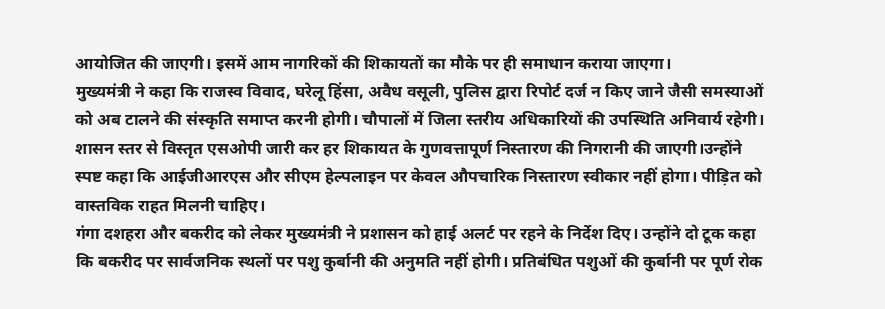आयोजित की जाएगी। इसमें आम नागरिकों की शिकायतों का मौके पर ही समाधान कराया जाएगा।
मुख्यमंत्री ने कहा कि राजस्व विवाद, घरेलू हिंसा, अवैध वसूली, पुलिस द्वारा रिपोर्ट दर्ज न किए जाने जैसी समस्याओं को अब टालने की संस्कृति समाप्त करनी होगी। चौपालों में जिला स्तरीय अधिकारियों की उपस्थिति अनिवार्य रहेगी। शासन स्तर से विस्तृत एसओपी जारी कर हर शिकायत के गुणवत्तापूर्ण निस्तारण की निगरानी की जाएगी।उन्होंने स्पष्ट कहा कि आईजीआरएस और सीएम हेल्पलाइन पर केवल औपचारिक निस्तारण स्वीकार नहीं होगा। पीड़ित को वास्तविक राहत मिलनी चाहिए।
गंगा दशहरा और बकरीद को लेकर मुख्यमंत्री ने प्रशासन को हाई अलर्ट पर रहने के निर्देश दिए। उन्होंने दो टूक कहा कि बकरीद पर सार्वजनिक स्थलों पर पशु कुर्बानी की अनुमति नहीं होगी। प्रतिबंधित पशुओं की कुर्बानी पर पूर्ण रोक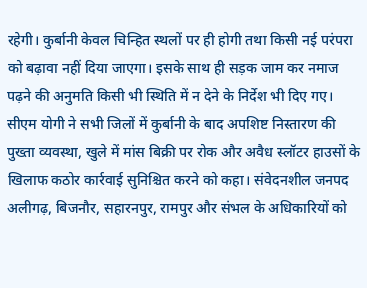रहेगी। कुर्बानी केवल चिन्हित स्थलों पर ही होगी तथा किसी नई परंपरा को बढ़ावा नहीं दिया जाएगा। इसके साथ ही सड़क जाम कर नमाज पढ़ने की अनुमति किसी भी स्थिति में न देने के निर्देश भी दिए गए।
सीएम योगी ने सभी जिलों में कुर्बानी के बाद अपशिष्ट निस्तारण की पुख्ता व्यवस्था, खुले में मांस बिक्री पर रोक और अवैध स्लॉटर हाउसों के खिलाफ कठोर कार्रवाई सुनिश्चित करने को कहा। संवेदनशील जनपद अलीगढ़, बिजनौर, सहारनपुर, रामपुर और संभल के अधिकारियों को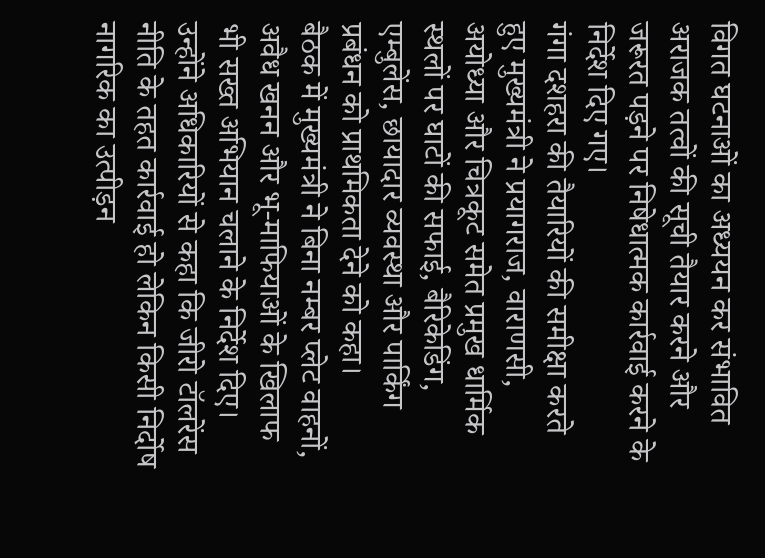विगत घटनाओं का अध्ययन कर संभावित अराजक तत्वों की सूची तैयार करने और जरूरत पड़ने पर निषेधात्मक कार्रवाई करने के निर्देश दिए गए।
गंगा दशहरा की तैयारियों की समीक्षा करते हुए मुख्यमंत्री ने प्रयागराज, वाराणसी, अयोध्या और चित्रकूट समेत प्रमुख धार्मिक स्थलों पर घाटों की सफाई, बैरिकेडिंग, एम्बुलेंस, छायादार व्यवस्था और पार्किंग प्रबंधन को प्राथमिकता देने को कहा।
बैठक में मुख्यमंत्री ने बिना नम्बर प्लेट वाहनों, अवैध खनन और भू-माफियाओं के खिलाफ भी सख्त अभियान चलाने के निर्देश दिए। उन्होंने अधिकारियों से कहा कि जीरो टॉलरेंस नीति के तहत कार्रवाई हो लेकिन किसी निर्दोष नागरिक का उत्पीड़न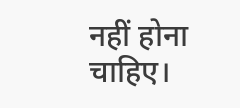नहीं होना चाहिए।